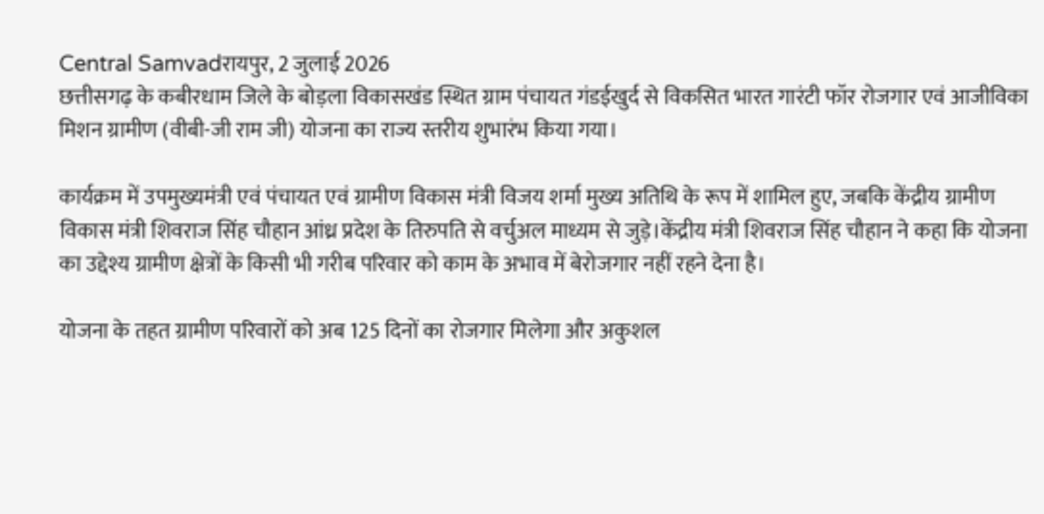Central Samvadरायपुर, 2 जुलाई 2026
छत्तीसगढ़ के कबीरधाम जिले के बोड़ला विकासखंड स्थित ग्राम पंचायत गंडईखुर्द से विकसित भारत गारंटी फॉर रोजगार एवं आजीविका मिशन ग्रामीण (वीबी-जी राम जी) योजना का राज्य स्तरीय शुभारंभ किया गया।

कार्यक्रम में उपमुख्यमंत्री एवं पंचायत एवं ग्रामीण विकास मंत्री विजय शर्मा मुख्य अतिथि के रूप में शामिल हुए, जबकि केंद्रीय ग्रामीण विकास मंत्री शिवराज सिंह चौहान आंध्र प्रदेश के तिरुपति से वर्चुअल माध्यम से जुड़े।केंद्रीय मंत्री शिवराज सिंह चौहान ने कहा कि योजना का उद्देश्य ग्रामीण क्षेत्रों के किसी भी गरीब परिवार को काम के अभाव में बेरोजगार नहीं रहने देना है।

योजना के तहत ग्रामीण परिवारों को अब 125 दिनों का रोजगार मिलेगा और अकुशल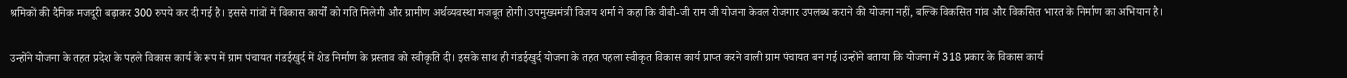श्रमिकों की दैनिक मजदूरी बढ़ाकर 300 रुपये कर दी गई है। इससे गांवों में विकास कार्यों को गति मिलेगी और ग्रामीण अर्थव्यवस्था मजबूत होगी।उपमुख्यमंत्री विजय शर्मा ने कहा कि वीबी-जी राम जी योजना केवल रोजगार उपलब्ध कराने की योजना नहीं, बल्कि विकसित गांव और विकसित भारत के निर्माण का अभियान है।

उन्होंने योजना के तहत प्रदेश के पहले विकास कार्य के रूप में ग्राम पंचायत गंडईखुर्द में शेड निर्माण के प्रस्ताव को स्वीकृति दी। इसके साथ ही गंडईखुर्द योजना के तहत पहला स्वीकृत विकास कार्य प्राप्त करने वाली ग्राम पंचायत बन गई।उन्होंने बताया कि योजना में 318 प्रकार के विकास कार्य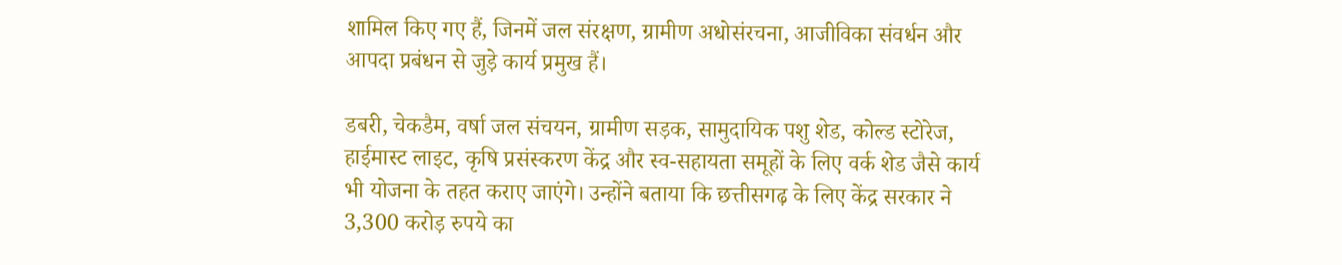शामिल किए गए हैं, जिनमें जल संरक्षण, ग्रामीण अधोसंरचना, आजीविका संवर्धन और आपदा प्रबंधन से जुड़े कार्य प्रमुख हैं।

डबरी, चेकडैम, वर्षा जल संचयन, ग्रामीण सड़क, सामुदायिक पशु शेड, कोल्ड स्टोरेज, हाईमास्ट लाइट, कृषि प्रसंस्करण केंद्र और स्व-सहायता समूहों के लिए वर्क शेड जैसे कार्य भी योजना के तहत कराए जाएंगे। उन्होंने बताया कि छत्तीसगढ़ के लिए केंद्र सरकार ने 3,300 करोड़ रुपये का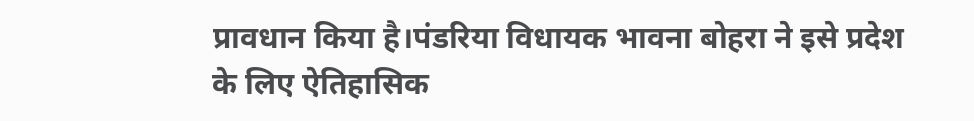प्रावधान किया है।पंडरिया विधायक भावना बोहरा ने इसे प्रदेश के लिए ऐतिहासिक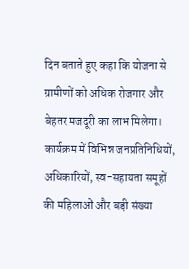दिन बताते हुए कहा कि योजना से ग्रामीणों को अधिक रोजगार और बेहतर मजदूरी का लाभ मिलेगा।
कार्यक्रम में विभिन्न जनप्रतिनिधियों, अधिकारियों, स्व-सहायता समूहों की महिलाओं और बड़ी संख्या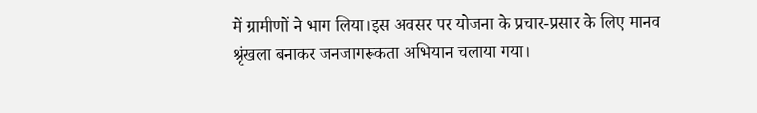में ग्रामीणों ने भाग लिया।इस अवसर पर योजना के प्रचार-प्रसार के लिए मानव श्रृंखला बनाकर जनजागरूकता अभियान चलाया गया।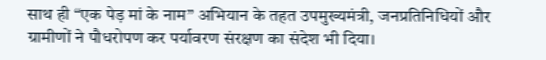साथ ही “एक पेड़ मां के नाम” अभियान के तहत उपमुख्यमंत्री, जनप्रतिनिधियों और ग्रामीणों ने पौधरोपण कर पर्यावरण संरक्षण का संदेश भी दिया।